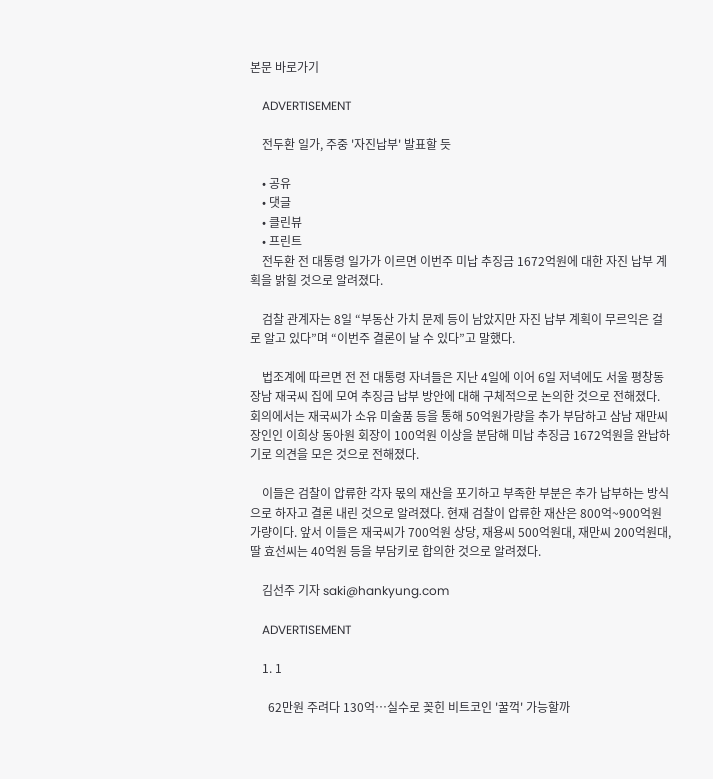본문 바로가기

    ADVERTISEMENT

    전두환 일가, 주중 '자진납부' 발표할 듯

    • 공유
    • 댓글
    • 클린뷰
    • 프린트
    전두환 전 대통령 일가가 이르면 이번주 미납 추징금 1672억원에 대한 자진 납부 계획을 밝힐 것으로 알려졌다.

    검찰 관계자는 8일 “부동산 가치 문제 등이 남았지만 자진 납부 계획이 무르익은 걸로 알고 있다”며 “이번주 결론이 날 수 있다”고 말했다.

    법조계에 따르면 전 전 대통령 자녀들은 지난 4일에 이어 6일 저녁에도 서울 평창동 장남 재국씨 집에 모여 추징금 납부 방안에 대해 구체적으로 논의한 것으로 전해졌다. 회의에서는 재국씨가 소유 미술품 등을 통해 50억원가량을 추가 부담하고 삼남 재만씨 장인인 이희상 동아원 회장이 100억원 이상을 분담해 미납 추징금 1672억원을 완납하기로 의견을 모은 것으로 전해졌다.

    이들은 검찰이 압류한 각자 몫의 재산을 포기하고 부족한 부분은 추가 납부하는 방식으로 하자고 결론 내린 것으로 알려졌다. 현재 검찰이 압류한 재산은 800억~900억원가량이다. 앞서 이들은 재국씨가 700억원 상당, 재용씨 500억원대, 재만씨 200억원대, 딸 효선씨는 40억원 등을 부담키로 합의한 것으로 알려졌다.

    김선주 기자 saki@hankyung.com

    ADVERTISEMENT

    1. 1

      62만원 주려다 130억…실수로 꽂힌 비트코인 '꿀꺽' 가능할까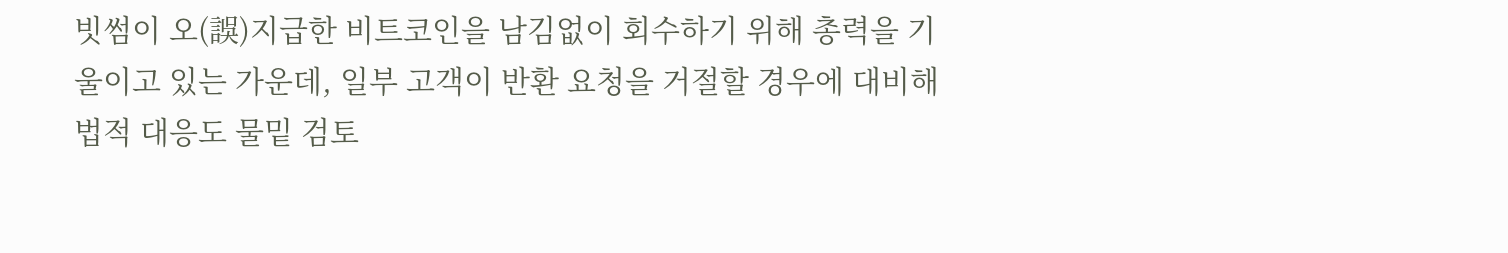빗썸이 오(誤)지급한 비트코인을 남김없이 회수하기 위해 총력을 기울이고 있는 가운데, 일부 고객이 반환 요청을 거절할 경우에 대비해 법적 대응도 물밑 검토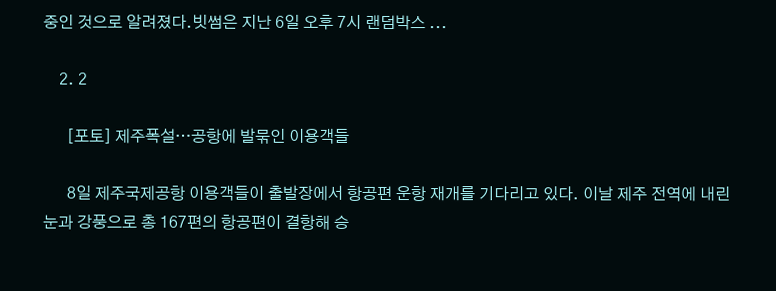중인 것으로 알려졌다.빗썸은 지난 6일 오후 7시 랜덤박스 ...

    2. 2

      [포토] 제주폭설…공항에 발묶인 이용객들

      8일 제주국제공항 이용객들이 출발장에서 항공편 운항 재개를 기다리고 있다. 이날 제주 전역에 내린 눈과 강풍으로 총 167편의 항공편이 결항해 승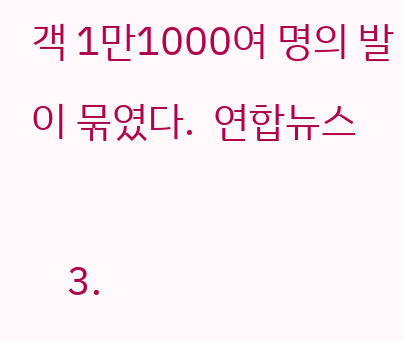객 1만1000여 명의 발이 묶였다.  연합뉴스

    3.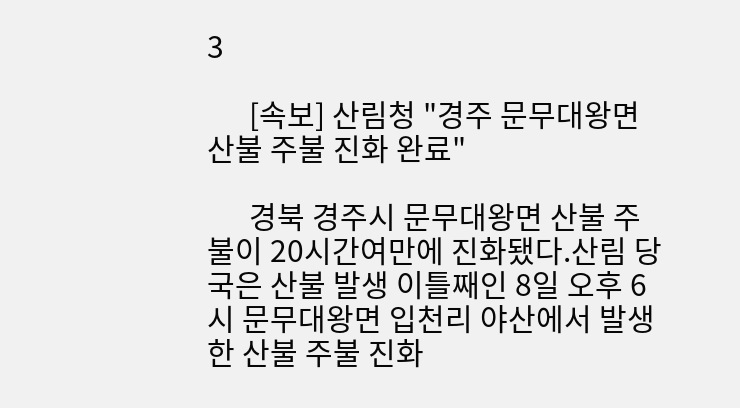3

      [속보] 산림청 "경주 문무대왕면 산불 주불 진화 완료"

      경북 경주시 문무대왕면 산불 주불이 20시간여만에 진화됐다.산림 당국은 산불 발생 이틀째인 8일 오후 6시 문무대왕면 입천리 야산에서 발생한 산불 주불 진화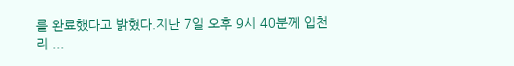를 완료했다고 밝혔다.지난 7일 오후 9시 40분께 입천리 ...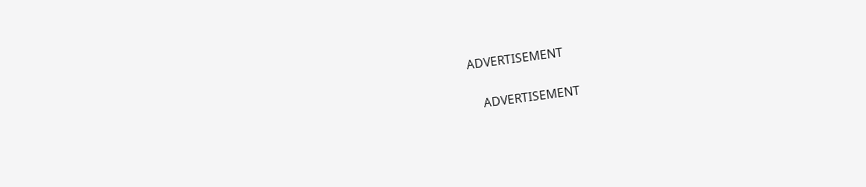ADVERTISEMENT

    ADVERTISEMENT